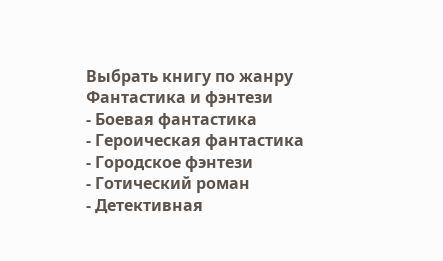Выбрать книгу по жанру
Фантастика и фэнтези
- Боевая фантастика
- Героическая фантастика
- Городское фэнтези
- Готический роман
- Детективная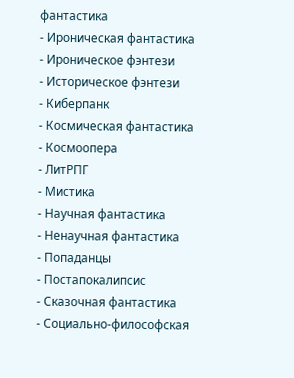фантастика
- Ироническая фантастика
- Ироническое фэнтези
- Историческое фэнтези
- Киберпанк
- Космическая фантастика
- Космоопера
- ЛитРПГ
- Мистика
- Научная фантастика
- Ненаучная фантастика
- Попаданцы
- Постапокалипсис
- Сказочная фантастика
- Социально-философская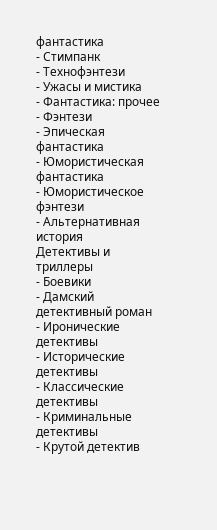фантастика
- Стимпанк
- Технофэнтези
- Ужасы и мистика
- Фантастика: прочее
- Фэнтези
- Эпическая фантастика
- Юмористическая фантастика
- Юмористическое фэнтези
- Альтернативная история
Детективы и триллеры
- Боевики
- Дамский детективный роман
- Иронические детективы
- Исторические детективы
- Классические детективы
- Криминальные детективы
- Крутой детектив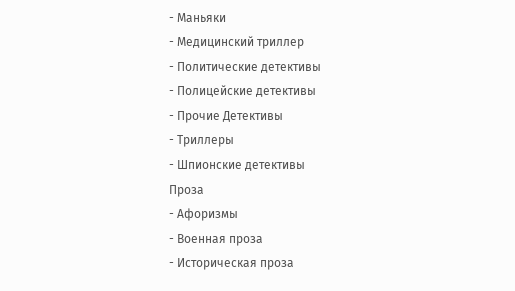- Маньяки
- Медицинский триллер
- Политические детективы
- Полицейские детективы
- Прочие Детективы
- Триллеры
- Шпионские детективы
Проза
- Афоризмы
- Военная проза
- Историческая проза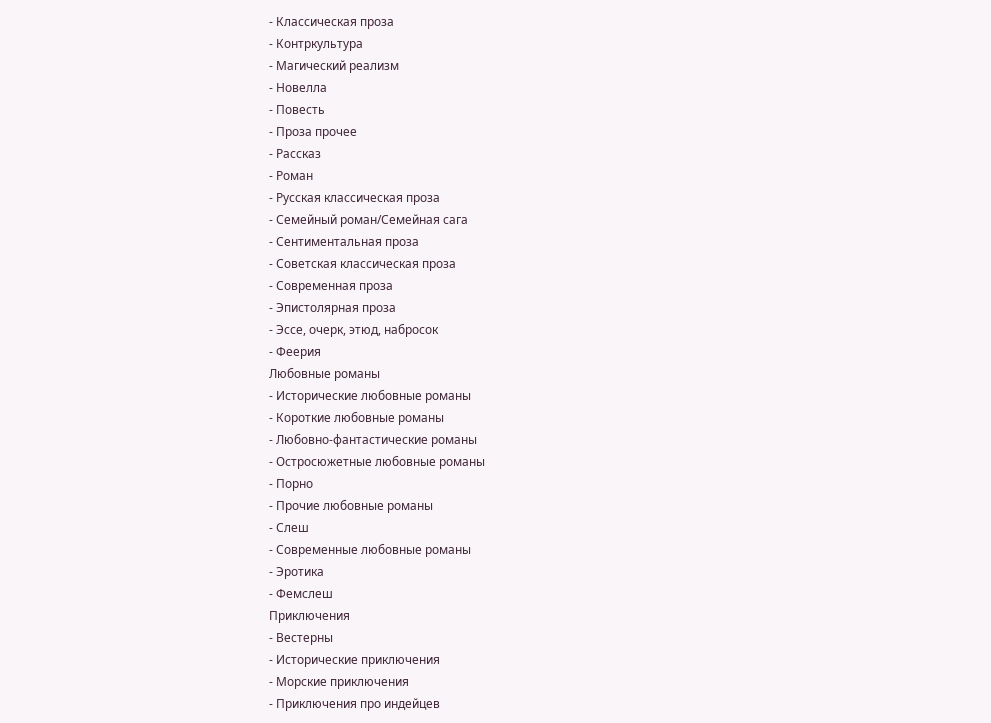- Классическая проза
- Контркультура
- Магический реализм
- Новелла
- Повесть
- Проза прочее
- Рассказ
- Роман
- Русская классическая проза
- Семейный роман/Семейная сага
- Сентиментальная проза
- Советская классическая проза
- Современная проза
- Эпистолярная проза
- Эссе, очерк, этюд, набросок
- Феерия
Любовные романы
- Исторические любовные романы
- Короткие любовные романы
- Любовно-фантастические романы
- Остросюжетные любовные романы
- Порно
- Прочие любовные романы
- Слеш
- Современные любовные романы
- Эротика
- Фемслеш
Приключения
- Вестерны
- Исторические приключения
- Морские приключения
- Приключения про индейцев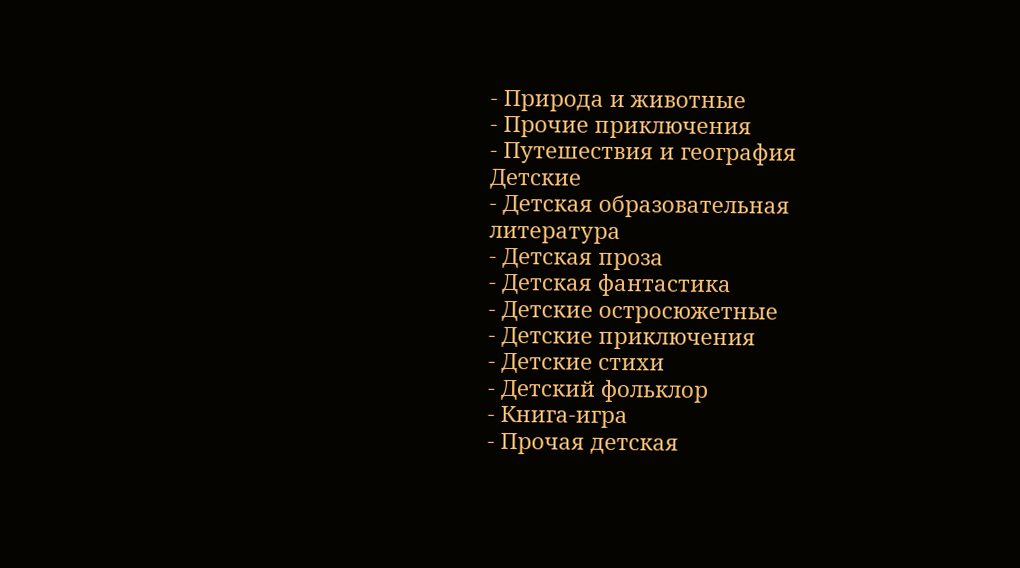- Природа и животные
- Прочие приключения
- Путешествия и география
Детские
- Детская образовательная литература
- Детская проза
- Детская фантастика
- Детские остросюжетные
- Детские приключения
- Детские стихи
- Детский фольклор
- Книга-игра
- Прочая детская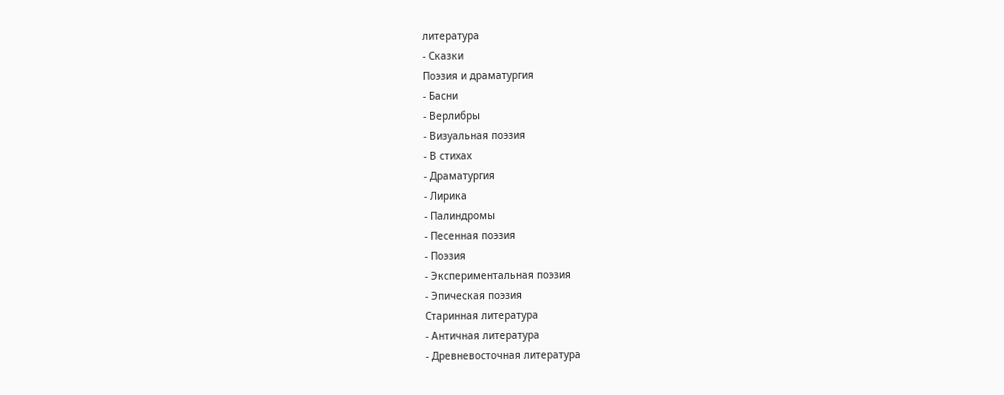литература
- Сказки
Поэзия и драматургия
- Басни
- Верлибры
- Визуальная поэзия
- В стихах
- Драматургия
- Лирика
- Палиндромы
- Песенная поэзия
- Поэзия
- Экспериментальная поэзия
- Эпическая поэзия
Старинная литература
- Античная литература
- Древневосточная литература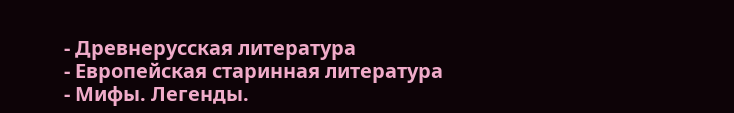- Древнерусская литература
- Европейская старинная литература
- Мифы. Легенды.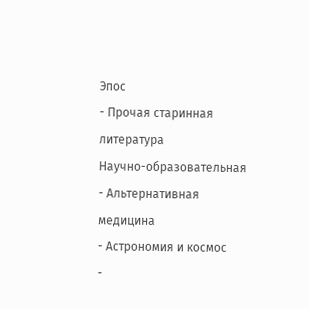Эпос
- Прочая старинная литература
Научно-образовательная
- Альтернативная медицина
- Астрономия и космос
-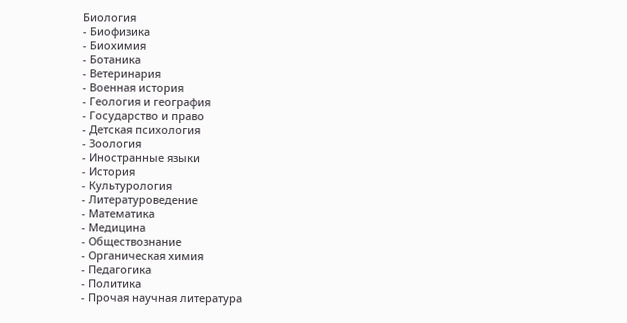Биология
- Биофизика
- Биохимия
- Ботаника
- Ветеринария
- Военная история
- Геология и география
- Государство и право
- Детская психология
- Зоология
- Иностранные языки
- История
- Культурология
- Литературоведение
- Математика
- Медицина
- Обществознание
- Органическая химия
- Педагогика
- Политика
- Прочая научная литература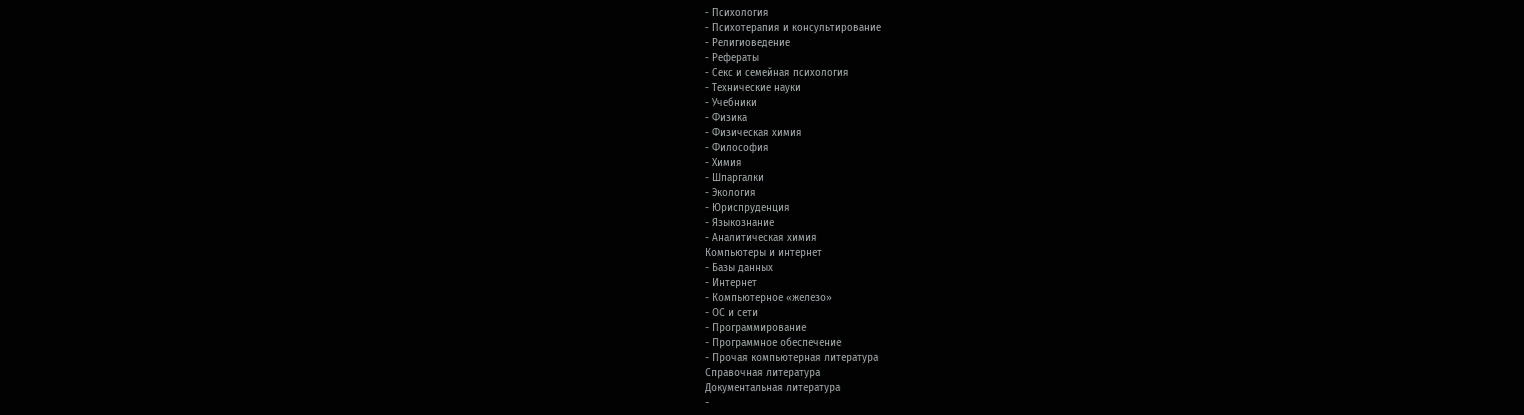- Психология
- Психотерапия и консультирование
- Религиоведение
- Рефераты
- Секс и семейная психология
- Технические науки
- Учебники
- Физика
- Физическая химия
- Философия
- Химия
- Шпаргалки
- Экология
- Юриспруденция
- Языкознание
- Аналитическая химия
Компьютеры и интернет
- Базы данных
- Интернет
- Компьютерное «железо»
- ОС и сети
- Программирование
- Программное обеспечение
- Прочая компьютерная литература
Справочная литература
Документальная литература
-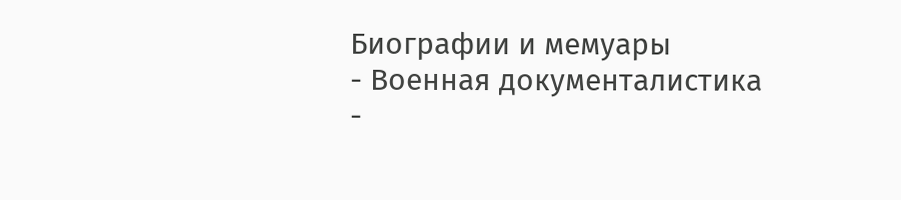Биографии и мемуары
- Военная документалистика
-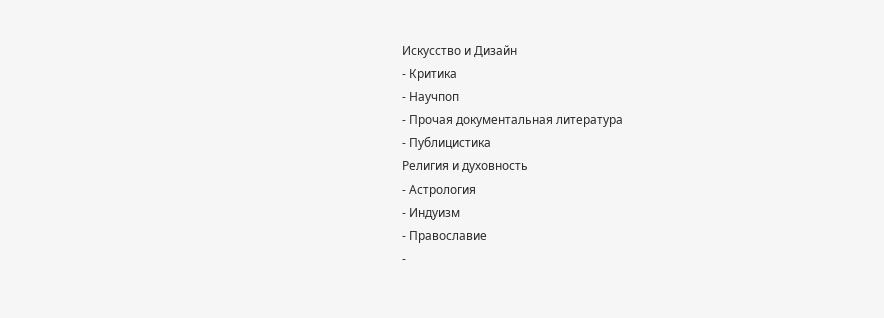Искусство и Дизайн
- Критика
- Научпоп
- Прочая документальная литература
- Публицистика
Религия и духовность
- Астрология
- Индуизм
- Православие
-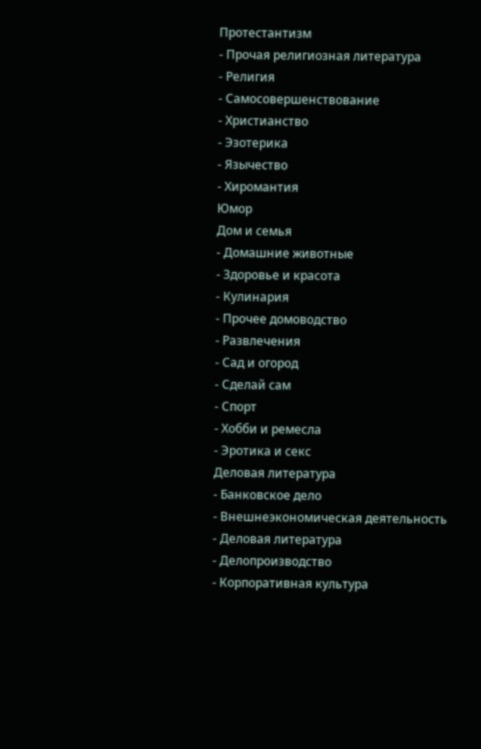Протестантизм
- Прочая религиозная литература
- Религия
- Самосовершенствование
- Христианство
- Эзотерика
- Язычество
- Хиромантия
Юмор
Дом и семья
- Домашние животные
- Здоровье и красота
- Кулинария
- Прочее домоводство
- Развлечения
- Сад и огород
- Сделай сам
- Спорт
- Хобби и ремесла
- Эротика и секс
Деловая литература
- Банковское дело
- Внешнеэкономическая деятельность
- Деловая литература
- Делопроизводство
- Корпоративная культура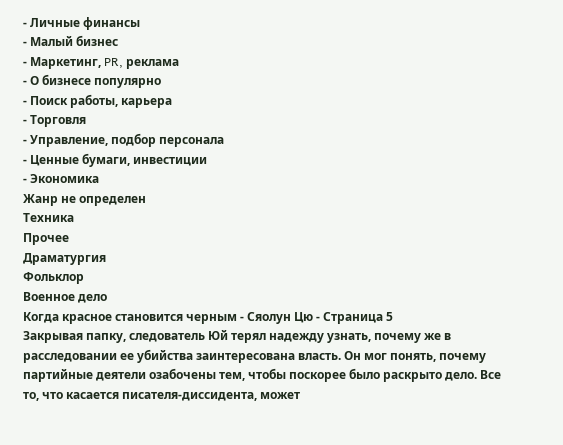- Личные финансы
- Малый бизнес
- Маркетинг, PR, реклама
- О бизнесе популярно
- Поиск работы, карьера
- Торговля
- Управление, подбор персонала
- Ценные бумаги, инвестиции
- Экономика
Жанр не определен
Техника
Прочее
Драматургия
Фольклор
Военное дело
Когда красное становится черным - Сяолун Цю - Страница 5
Закрывая папку, следователь Юй терял надежду узнать, почему же в расследовании ее убийства заинтересована власть. Он мог понять, почему партийные деятели озабочены тем, чтобы поскорее было раскрыто дело. Все то, что касается писателя-диссидента, может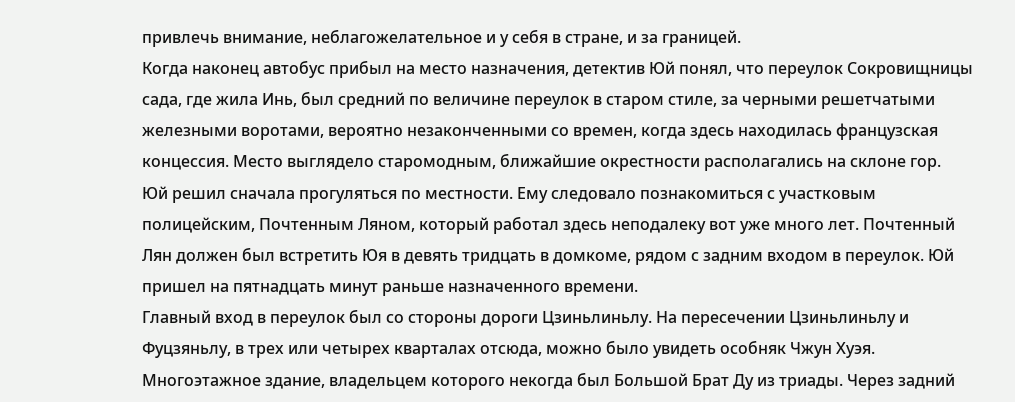привлечь внимание, неблагожелательное и у себя в стране, и за границей.
Когда наконец автобус прибыл на место назначения, детектив Юй понял, что переулок Сокровищницы сада, где жила Инь, был средний по величине переулок в старом стиле, за черными решетчатыми железными воротами, вероятно незаконченными со времен, когда здесь находилась французская концессия. Место выглядело старомодным, ближайшие окрестности располагались на склоне гор.
Юй решил сначала прогуляться по местности. Ему следовало познакомиться с участковым полицейским, Почтенным Ляном, который работал здесь неподалеку вот уже много лет. Почтенный Лян должен был встретить Юя в девять тридцать в домкоме, рядом с задним входом в переулок. Юй пришел на пятнадцать минут раньше назначенного времени.
Главный вход в переулок был со стороны дороги Цзиньлиньлу. На пересечении Цзиньлиньлу и Фуцзяньлу, в трех или четырех кварталах отсюда, можно было увидеть особняк Чжун Хуэя. Многоэтажное здание, владельцем которого некогда был Большой Брат Ду из триады. Через задний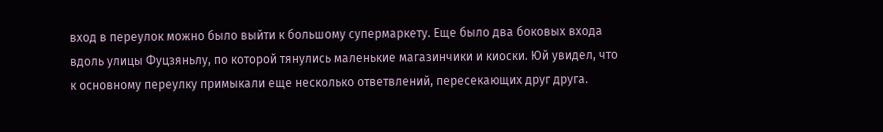вход в переулок можно было выйти к большому супермаркету. Еще было два боковых входа вдоль улицы Фуцзяньлу, по которой тянулись маленькие магазинчики и киоски. Юй увидел, что к основному переулку примыкали еще несколько ответвлений, пересекающих друг друга.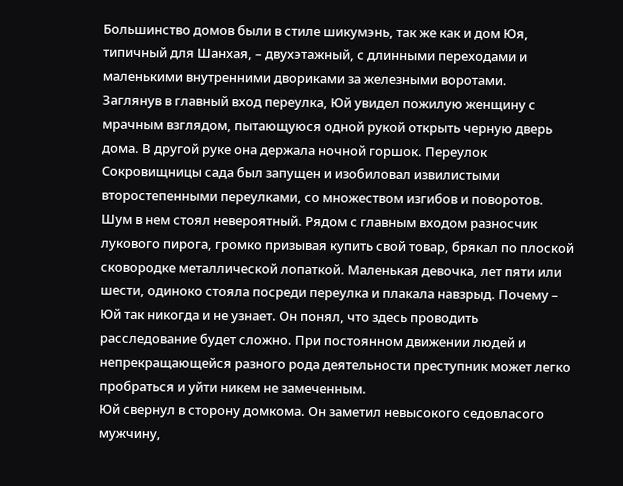Большинство домов были в стиле шикумэнь, так же как и дом Юя, типичный для Шанхая, – двухэтажный, с длинными переходами и маленькими внутренними двориками за железными воротами.
Заглянув в главный вход переулка, Юй увидел пожилую женщину с мрачным взглядом, пытающуюся одной рукой открыть черную дверь дома. В другой руке она держала ночной горшок. Переулок Сокровищницы сада был запущен и изобиловал извилистыми второстепенными переулками, со множеством изгибов и поворотов. Шум в нем стоял невероятный. Рядом с главным входом разносчик лукового пирога, громко призывая купить свой товар, брякал по плоской сковородке металлической лопаткой. Маленькая девочка, лет пяти или шести, одиноко стояла посреди переулка и плакала навзрыд. Почему – Юй так никогда и не узнает. Он понял, что здесь проводить расследование будет сложно. При постоянном движении людей и непрекращающейся разного рода деятельности преступник может легко пробраться и уйти никем не замеченным.
Юй свернул в сторону домкома. Он заметил невысокого седовласого мужчину,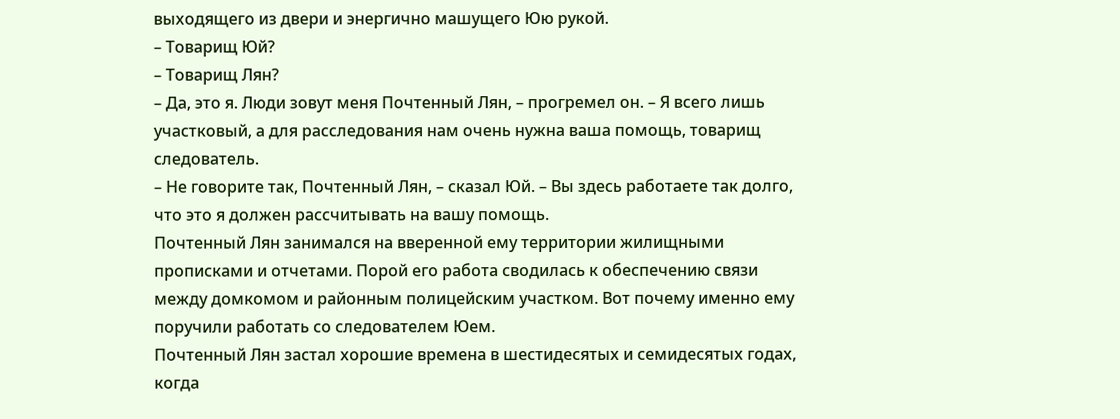выходящего из двери и энергично машущего Юю рукой.
– Товарищ Юй?
– Товарищ Лян?
– Да, это я. Люди зовут меня Почтенный Лян, – прогремел он. – Я всего лишь участковый, а для расследования нам очень нужна ваша помощь, товарищ следователь.
– Не говорите так, Почтенный Лян, – сказал Юй. – Вы здесь работаете так долго, что это я должен рассчитывать на вашу помощь.
Почтенный Лян занимался на вверенной ему территории жилищными прописками и отчетами. Порой его работа сводилась к обеспечению связи между домкомом и районным полицейским участком. Вот почему именно ему поручили работать со следователем Юем.
Почтенный Лян застал хорошие времена в шестидесятых и семидесятых годах, когда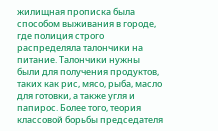жилищная прописка была способом выживания в городе, где полиция строго распределяла талончики на питание. Талончики нужны были для получения продуктов, таких как рис, мясо, рыба, масло для готовки, а также угля и папирос. Более того, теория классовой борьбы председателя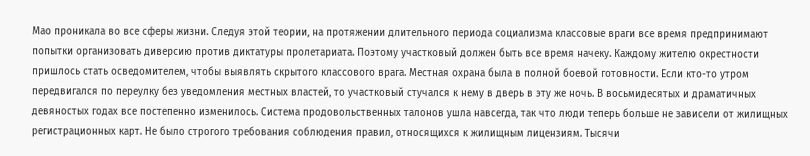Мао проникала во все сферы жизни. Следуя этой теории, на протяжении длительного периода социализма классовые враги все время предпринимают попытки организовать диверсию против диктатуры пролетариата. Поэтому участковый должен быть все время начеку. Каждому жителю окрестности пришлось стать осведомителем, чтобы выявлять скрытого классового врага. Местная охрана была в полной боевой готовности. Если кто-то утром передвигался по переулку без уведомления местных властей, то участковый стучался к нему в дверь в эту же ночь. В восьмидесятых и драматичных девяностых годах все постепенно изменилось. Система продовольственных талонов ушла навсегда, так что люди теперь больше не зависели от жилищных регистрационных карт. Не было строгого требования соблюдения правил, относящихся к жилищным лицензиям. Тысячи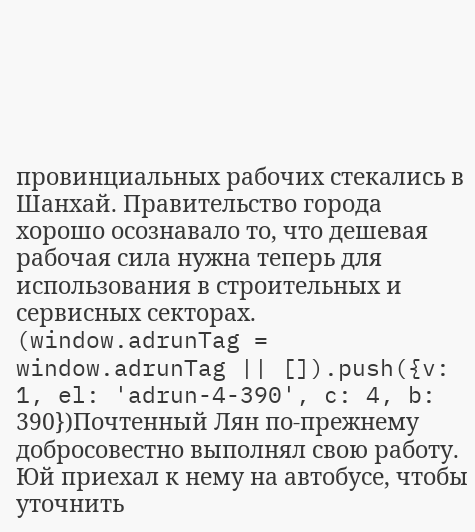провинциальных рабочих стекались в Шанхай. Правительство города хорошо осознавало то, что дешевая рабочая сила нужна теперь для использования в строительных и сервисных секторах.
(window.adrunTag = window.adrunTag || []).push({v: 1, el: 'adrun-4-390', c: 4, b: 390})Почтенный Лян по-прежнему добросовестно выполнял свою работу. Юй приехал к нему на автобусе, чтобы уточнить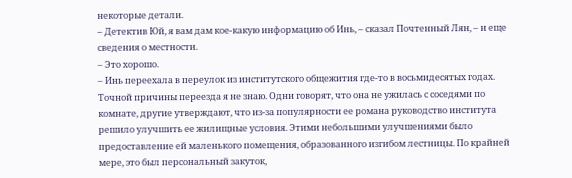некоторые детали.
– Детектив Юй, я вам дам кое-какую информацию об Инь, – сказал Почтенный Лян, – и еще сведения о местности.
– Это хорошо.
– Инь переехала в переулок из институтского общежития где-то в восьмидесятых годах. Точной причины переезда я не знаю. Одни говорят, что она не ужилась с соседями по комнате, другие утверждают, что из-за популярности ее романа руководство института решило улучшить ее жилищные условия. Этими небольшими улучшениями было предоставление ей маленького помещения, образованного изгибом лестницы. По крайней мере, это был персональный закуток,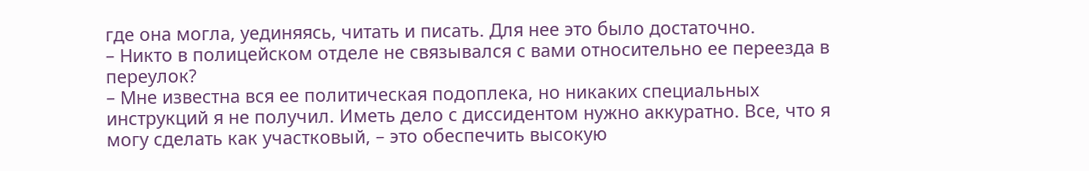где она могла, уединяясь, читать и писать. Для нее это было достаточно.
– Никто в полицейском отделе не связывался с вами относительно ее переезда в переулок?
– Мне известна вся ее политическая подоплека, но никаких специальных инструкций я не получил. Иметь дело с диссидентом нужно аккуратно. Все, что я могу сделать как участковый, – это обеспечить высокую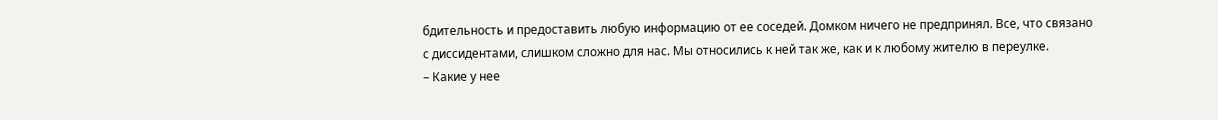бдительность и предоставить любую информацию от ее соседей. Домком ничего не предпринял. Все, что связано с диссидентами, слишком сложно для нас. Мы относились к ней так же, как и к любому жителю в переулке.
– Какие у нее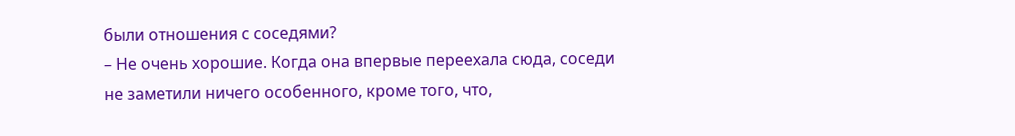были отношения с соседями?
– Не очень хорошие. Когда она впервые переехала сюда, соседи не заметили ничего особенного, кроме того, что,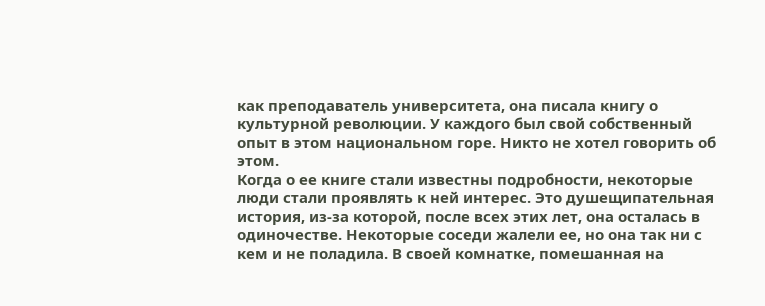как преподаватель университета, она писала книгу о культурной революции. У каждого был свой собственный опыт в этом национальном горе. Никто не хотел говорить об этом.
Когда о ее книге стали известны подробности, некоторые люди стали проявлять к ней интерес. Это душещипательная история, из-за которой, после всех этих лет, она осталась в одиночестве. Некоторые соседи жалели ее, но она так ни с кем и не поладила. В своей комнатке, помешанная на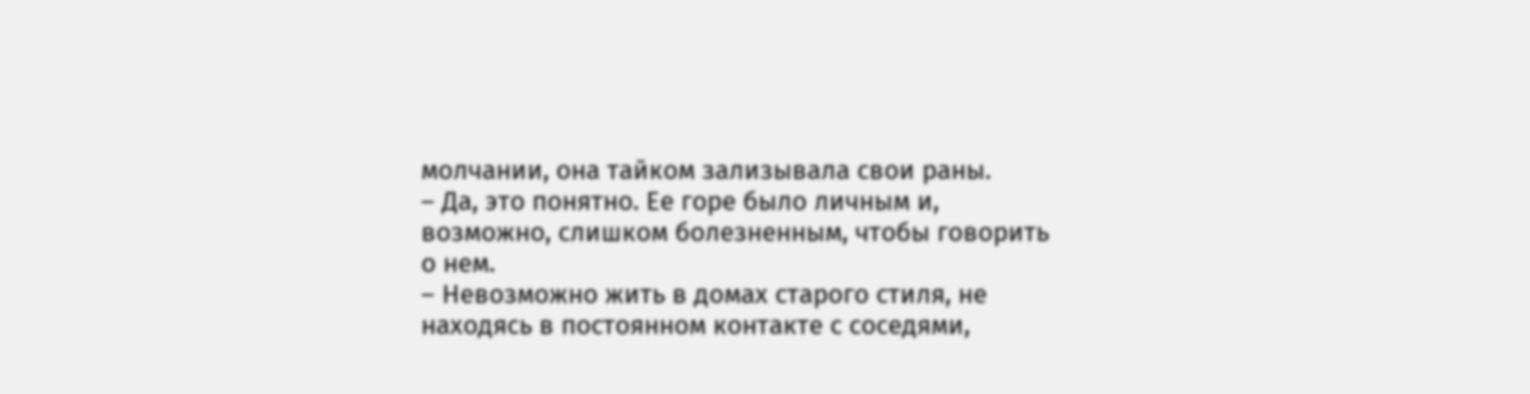молчании, она тайком зализывала свои раны.
– Да, это понятно. Ее горе было личным и, возможно, слишком болезненным, чтобы говорить о нем.
– Невозможно жить в домах старого стиля, не находясь в постоянном контакте с соседями,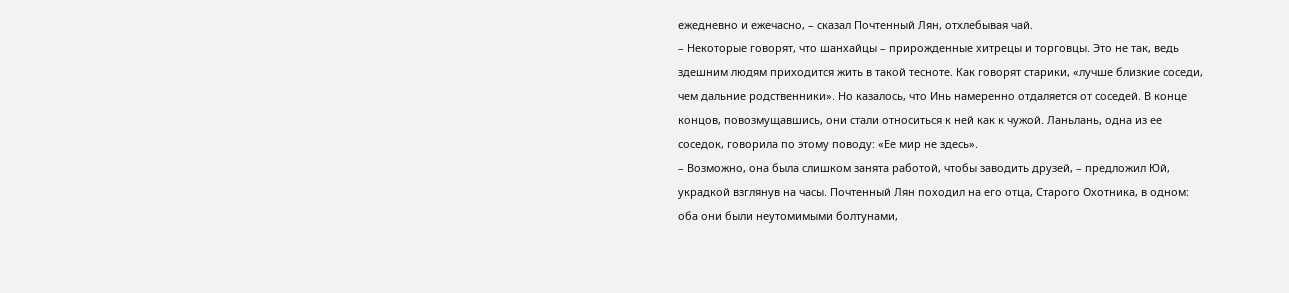ежедневно и ежечасно, – сказал Почтенный Лян, отхлебывая чай.
– Некоторые говорят, что шанхайцы – прирожденные хитрецы и торговцы. Это не так, ведь здешним людям приходится жить в такой тесноте. Как говорят старики, «лучше близкие соседи, чем дальние родственники». Но казалось, что Инь намеренно отдаляется от соседей. В конце концов, повозмущавшись, они стали относиться к ней как к чужой. Ланьлань, одна из ее соседок, говорила по этому поводу: «Ее мир не здесь».
– Возможно, она была слишком занята работой, чтобы заводить друзей, – предложил Юй, украдкой взглянув на часы. Почтенный Лян походил на его отца, Старого Охотника, в одном: оба они были неутомимыми болтунами,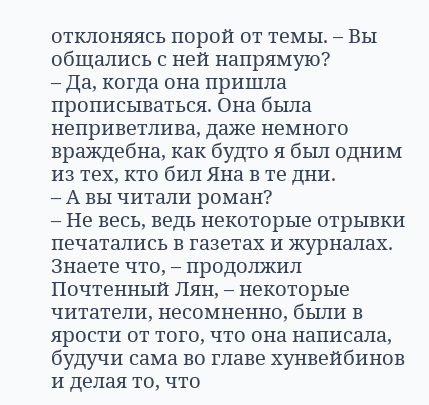отклоняясь порой от темы. – Вы общались с ней напрямую?
– Да, когда она пришла прописываться. Она была неприветлива, даже немного враждебна, как будто я был одним из тех, кто бил Яна в те дни.
– А вы читали роман?
– Не весь, ведь некоторые отрывки печатались в газетах и журналах. Знаете что, – продолжил Почтенный Лян, – некоторые читатели, несомненно, были в ярости от того, что она написала, будучи сама во главе хунвейбинов и делая то, что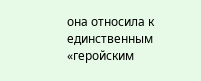она относила к единственным «геройским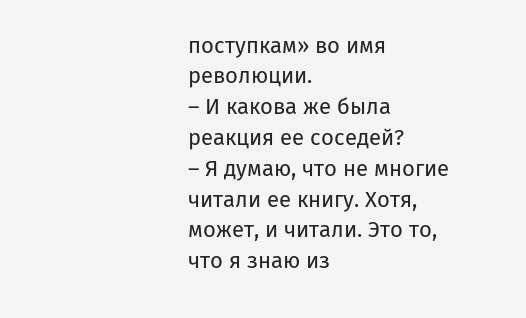поступкам» во имя революции.
– И какова же была реакция ее соседей?
– Я думаю, что не многие читали ее книгу. Хотя, может, и читали. Это то, что я знаю из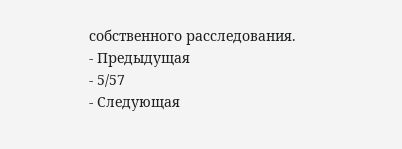собственного расследования.
- Предыдущая
- 5/57
- Следующая